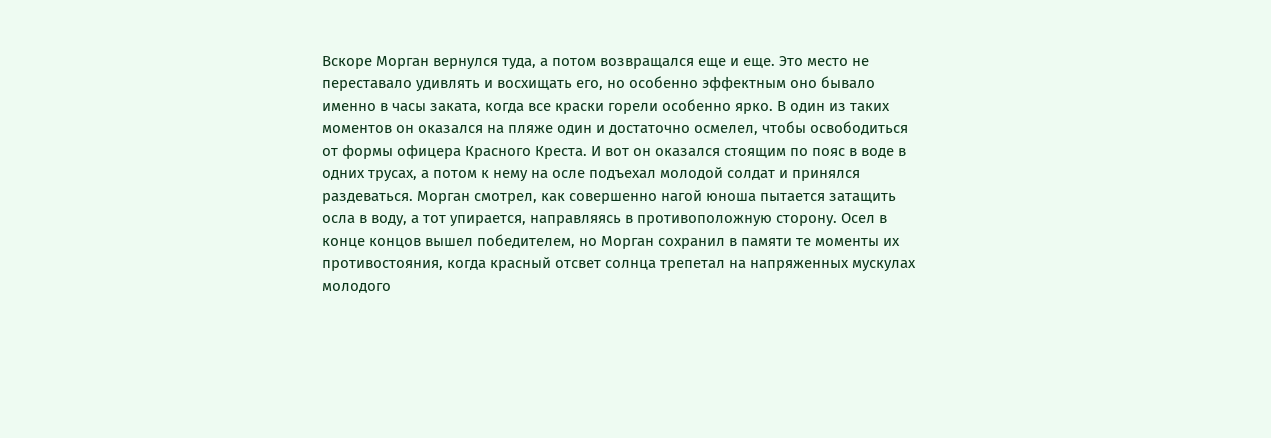Вскоре Морган вернулся туда, а потом возвращался еще и еще. Это место не переставало удивлять и восхищать его, но особенно эффектным оно бывало именно в часы заката, когда все краски горели особенно ярко. В один из таких моментов он оказался на пляже один и достаточно осмелел, чтобы освободиться от формы офицера Красного Креста. И вот он оказался стоящим по пояс в воде в одних трусах, а потом к нему на осле подъехал молодой солдат и принялся раздеваться. Морган смотрел, как совершенно нагой юноша пытается затащить осла в воду, а тот упирается, направляясь в противоположную сторону. Осел в конце концов вышел победителем, но Морган сохранил в памяти те моменты их противостояния, когда красный отсвет солнца трепетал на напряженных мускулах молодого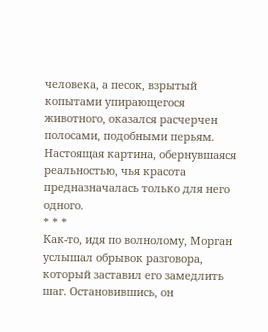человека, а песок, взрытый копытами упирающегося животного, оказался расчерчен полосами, подобными перьям. Настоящая картина, обернувшаяся реальностью, чья красота предназначалась только для него одного.
* * *
Как-то, идя по волнолому, Морган услышал обрывок разговора, который заставил его замедлить шаг. Остановившись, он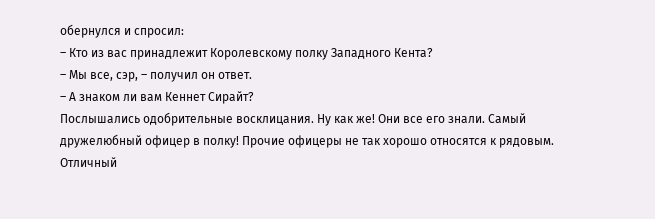обернулся и спросил:
– Кто из вас принадлежит Королевскому полку Западного Кента?
– Мы все, сэр, – получил он ответ.
– А знаком ли вам Кеннет Сирайт?
Послышались одобрительные восклицания. Ну как же! Они все его знали. Самый дружелюбный офицер в полку! Прочие офицеры не так хорошо относятся к рядовым. Отличный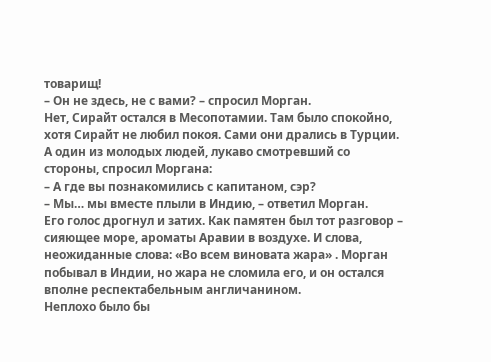товарищ!
– Он не здесь, не с вами? – спросил Морган.
Нет, Сирайт остался в Месопотамии. Там было спокойно, хотя Сирайт не любил покоя. Сами они дрались в Турции. А один из молодых людей, лукаво смотревший со стороны, спросил Моргана:
– А где вы познакомились с капитаном, сэр?
– Мы… мы вместе плыли в Индию, – ответил Морган.
Его голос дрогнул и затих. Как памятен был тот разговор – сияющее море, ароматы Аравии в воздухе. И слова, неожиданные слова: «Во всем виновата жара» . Морган побывал в Индии, но жара не сломила его, и он остался вполне респектабельным англичанином.
Неплохо было бы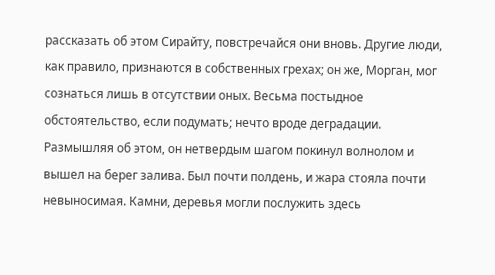рассказать об этом Сирайту, повстречайся они вновь. Другие люди, как правило, признаются в собственных грехах; он же, Морган, мог сознаться лишь в отсутствии оных. Весьма постыдное обстоятельство, если подумать; нечто вроде деградации.
Размышляя об этом, он нетвердым шагом покинул волнолом и вышел на берег залива. Был почти полдень, и жара стояла почти невыносимая. Камни, деревья могли послужить здесь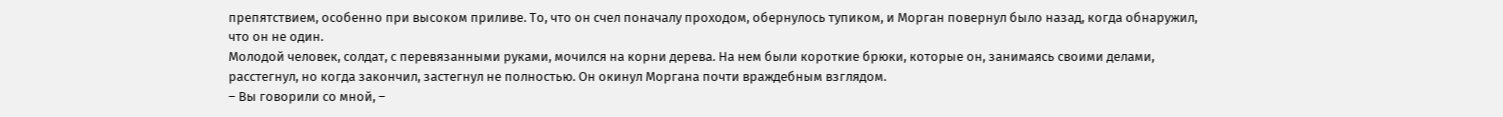препятствием, особенно при высоком приливе. То, что он счел поначалу проходом, обернулось тупиком, и Морган повернул было назад, когда обнаружил, что он не один.
Молодой человек, солдат, с перевязанными руками, мочился на корни дерева. На нем были короткие брюки, которые он, занимаясь своими делами, расстегнул, но когда закончил, застегнул не полностью. Он окинул Моргана почти враждебным взглядом.
– Вы говорили со мной, –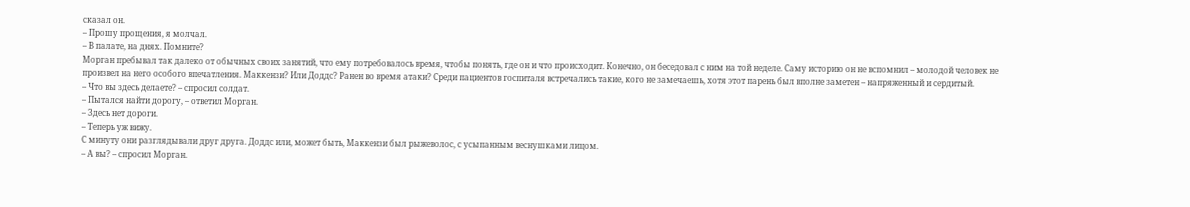сказал он.
– Прошу прощения, я молчал.
– В палате, на днях. Помните?
Морган пребывал так далеко от обычных своих занятий, что ему потребовалось время, чтобы понять, где он и что происходит. Конечно, он беседовал с ним на той неделе. Саму историю он не вспомнил – молодой человек не произвел на него особого впечатления. Маккензи? Или Доддс? Ранен во время атаки? Среди пациентов госпиталя встречались такие, кого не замечаешь, хотя этот парень был вполне заметен – напряженный и сердитый.
– Что вы здесь делаете? – спросил солдат.
– Пытался найти дорогу, – ответил Морган.
– Здесь нет дороги.
– Теперь уж вижу.
С минуту они разглядывали друг друга. Доддс или, может быть, Маккензи был рыжеволос, с усыпанным веснушками лицом.
– А вы? – спросил Морган.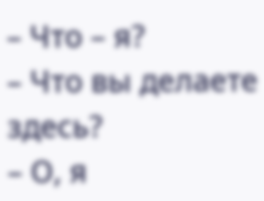– Что – я?
– Что вы делаете здесь?
– О, я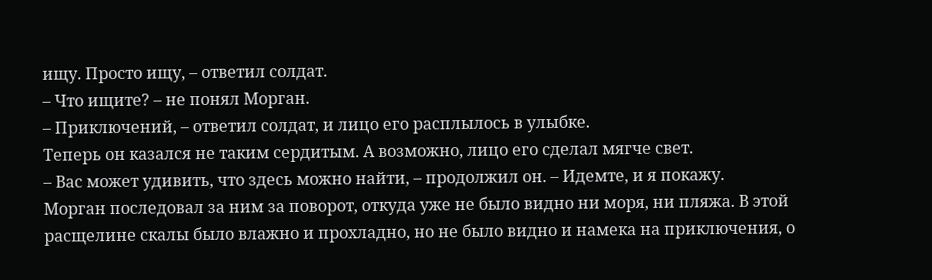ищу. Просто ищу, – ответил солдат.
– Что ищите? – не понял Морган.
– Приключений, – ответил солдат, и лицо его расплылось в улыбке.
Теперь он казался не таким сердитым. А возможно, лицо его сделал мягче свет.
– Вас может удивить, что здесь можно найти, – продолжил он. – Идемте, и я покажу.
Морган последовал за ним за поворот, откуда уже не было видно ни моря, ни пляжа. В этой расщелине скалы было влажно и прохладно, но не было видно и намека на приключения, о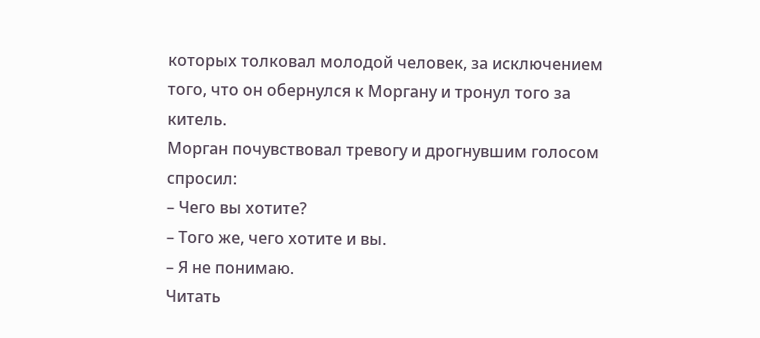которых толковал молодой человек, за исключением того, что он обернулся к Моргану и тронул того за китель.
Морган почувствовал тревогу и дрогнувшим голосом спросил:
– Чего вы хотите?
– Того же, чего хотите и вы.
– Я не понимаю.
Читать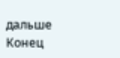дальше
Конец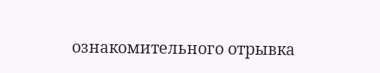ознакомительного отрывка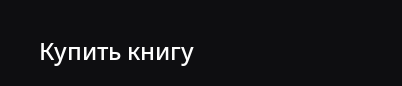Купить книгу